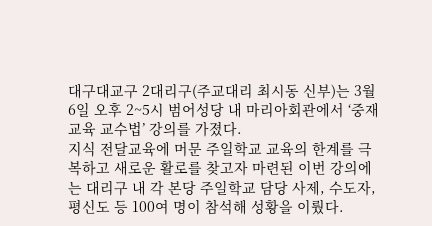대구대교구 2대리구(주교대리 최시동 신부)는 3월 6일 오후 2~5시 범어성당 내 마리아회관에서 ‘중재교육 교수법’ 강의를 가졌다.
지식 전달교육에 머문 주일학교 교육의 한계를 극복하고 새로운 활로를 찾고자 마련된 이번 강의에는 대리구 내 각 본당 주일학교 담당 사제, 수도자, 평신도 등 100여 명이 참석해 성황을 이뤘다.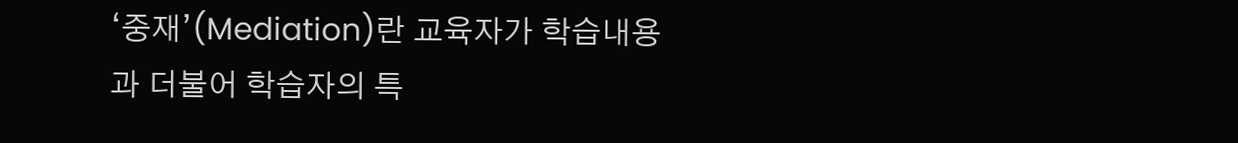‘중재’(Mediation)란 교육자가 학습내용과 더불어 학습자의 특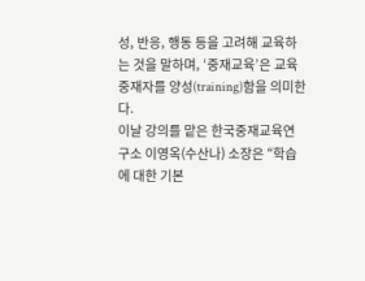성, 반응, 행동 등을 고려해 교육하는 것을 말하며, ‘중재교육’은 교육 중재자를 양성(training)함을 의미한다.
이날 강의를 맡은 한국중재교육연구소 이영옥(수산나) 소장은 “학습에 대한 기본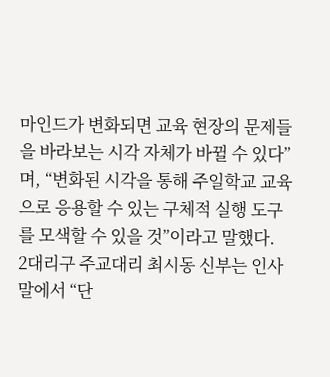마인드가 변화되면 교육 현장의 문제들을 바라보는 시각 자체가 바뀔 수 있다”며, “변화된 시각을 통해 주일학교 교육으로 응용할 수 있는 구체적 실행 도구를 모색할 수 있을 것”이라고 말했다.
2대리구 주교대리 최시동 신부는 인사말에서 “단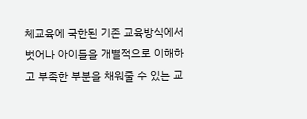체교육에 국한된 기존 교육방식에서 벗어나 아이들을 개별적으로 이해하고 부족한 부분을 채워줄 수 있는 교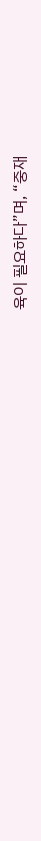육이 필요하다”며, “중재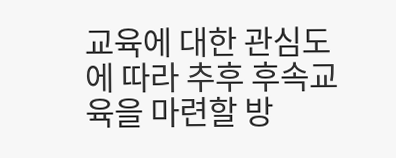교육에 대한 관심도에 따라 추후 후속교육을 마련할 방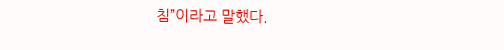침”이라고 말했다.